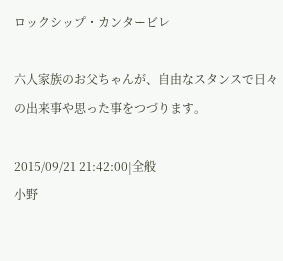ロックシップ・カンタービレ

六人家族のお父ちゃんが、自由なスタンスで日々の出来事や思った事をつづります。

2015/09/21 21:42:00|全般
小野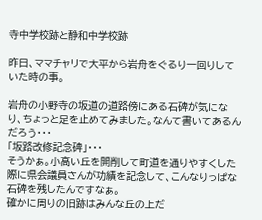寺中学校跡と静和中学校跡

昨日、ママチャリで大平から岩舟をぐるり一回りしていた時の事。

岩舟の小野寺の坂道の道路傍にある石碑が気になり、ちょっと足を止めてみました。なんて書いてあるんだろう・・・
「坂路改修記念碑」・・・
そうかぁ。小高い丘を開削して町道を通りやすくした際に県会議員さんが功績を記念して、こんなりっぱな石碑を残したんですなぁ。
確かに周りの旧跡はみんな丘の上だ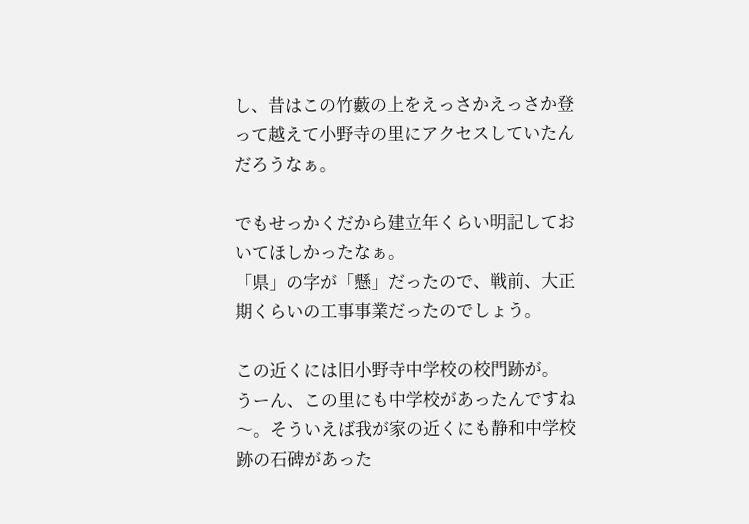し、昔はこの竹藪の上をえっさかえっさか登って越えて小野寺の里にアクセスしていたんだろうなぁ。

でもせっかくだから建立年くらい明記しておいてほしかったなぁ。
「県」の字が「懸」だったので、戦前、大正期くらいの工事事業だったのでしょう。

この近くには旧小野寺中学校の校門跡が。
うーん、この里にも中学校があったんですね〜。そういえば我が家の近くにも静和中学校跡の石碑があった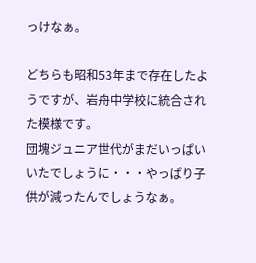っけなぁ。

どちらも昭和53年まで存在したようですが、岩舟中学校に統合された模様です。
団塊ジュニア世代がまだいっぱいいたでしょうに・・・やっぱり子供が減ったんでしょうなぁ。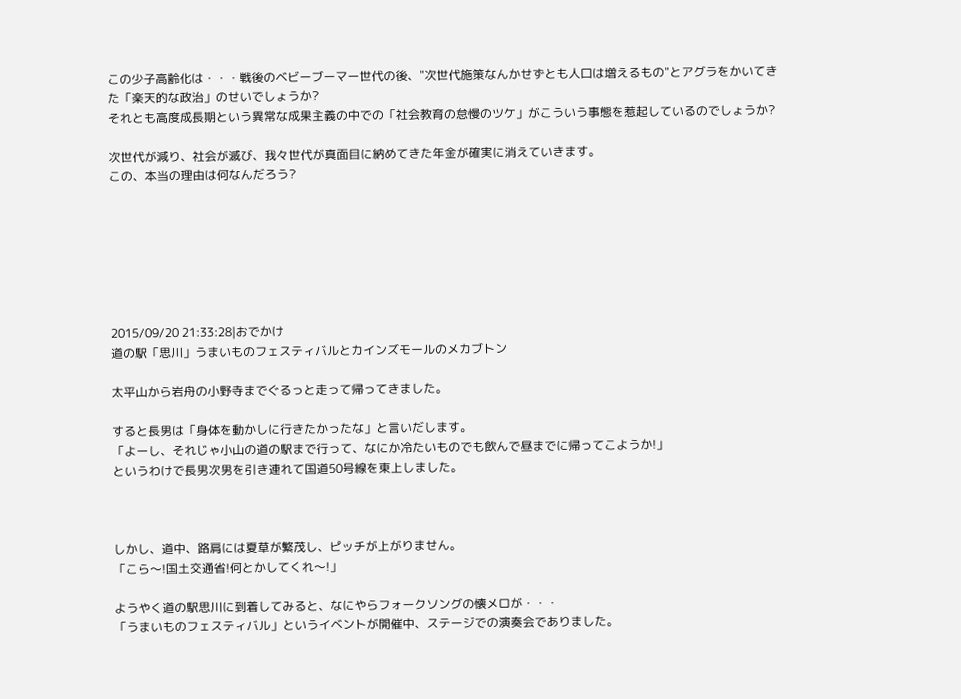この少子高齢化は・・・戦後のベビーブーマー世代の後、"次世代施策なんかせずとも人口は増えるもの"とアグラをかいてきた「楽天的な政治」のせいでしょうか?
それとも高度成長期という異常な成果主義の中での「社会教育の怠慢のツケ」がこういう事態を惹起しているのでしょうか?

次世代が減り、社会が滅び、我々世代が真面目に納めてきた年金が確実に消えていきます。
この、本当の理由は何なんだろう?







2015/09/20 21:33:28|おでかけ
道の駅「思川」うまいものフェスティバルとカインズモールのメカブトン

太平山から岩舟の小野寺までぐるっと走って帰ってきました。

すると長男は「身体を動かしに行きたかったな」と言いだします。
「よーし、それじゃ小山の道の駅まで行って、なにか冷たいものでも飲んで昼までに帰ってこようか!」
というわけで長男次男を引き連れて国道50号線を東上しました。



しかし、道中、路肩には夏草が繁茂し、ピッチが上がりません。
「こら〜!国土交通省!何とかしてくれ〜!」

ようやく道の駅思川に到着してみると、なにやらフォークソングの懐メロが・・・
「うまいものフェスティバル」というイベントが開催中、ステージでの演奏会でありました。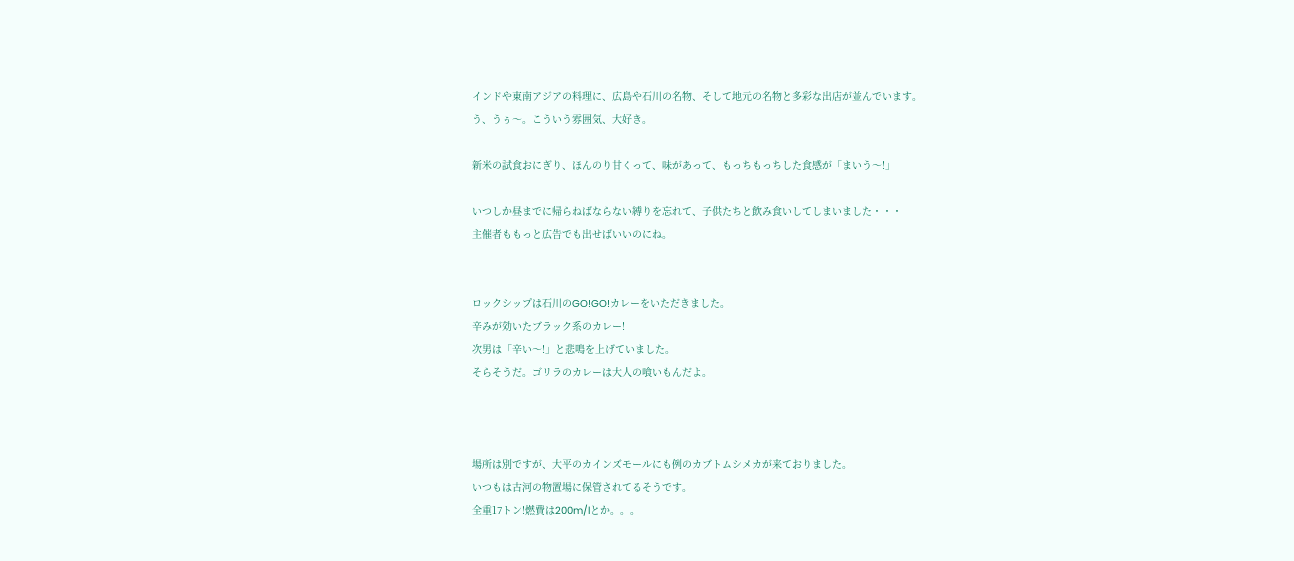インドや東南アジアの料理に、広島や石川の名物、そして地元の名物と多彩な出店が並んでいます。
う、うぅ〜。こういう雰囲気、大好き。

新米の試食おにぎり、ほんのり甘くって、味があって、もっちもっちした食感が「まいう〜!」

いつしか昼までに帰らねばならない縛りを忘れて、子供たちと飲み食いしてしまいました・・・
主催者ももっと広告でも出せばいいのにね。


ロックシップは石川のGO!GO!カレーをいただきました。
辛みが効いたブラック系のカレー!
次男は「辛い〜!」と悲鳴を上げていました。
そらそうだ。ゴリラのカレーは大人の喰いもんだよ。



場所は別ですが、大平のカインズモールにも例のカブトムシメカが来ておりました。
いつもは古河の物置場に保管されてるそうです。
全重17トン!燃費は200m/lとか。。。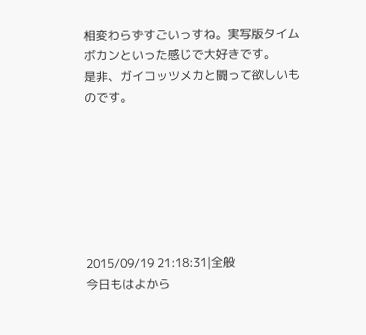相変わらずすごいっすね。実写版タイムボカンといった感じで大好きです。
是非、ガイコッツメカと闘って欲しいものです。







2015/09/19 21:18:31|全般
今日もはよから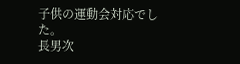子供の運動会対応でした。
長男次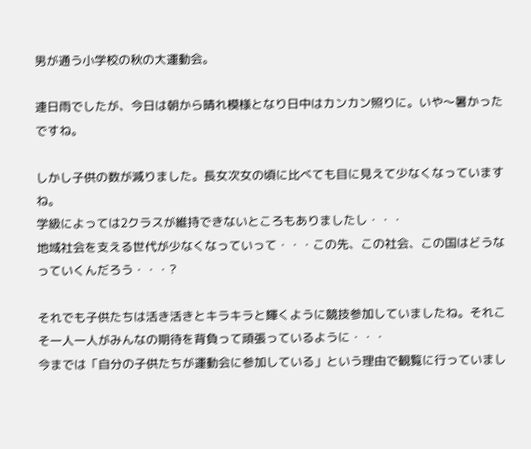男が通う小学校の秋の大運動会。

連日雨でしたが、今日は朝から晴れ模様となり日中はカンカン照りに。いや〜暑かったですね。

しかし子供の数が減りました。長女次女の頃に比べても目に見えて少なくなっていますね。
学級によっては2クラスが維持できないところもありましたし・・・
地域社会を支える世代が少なくなっていって・・・この先、この社会、この国はどうなっていくんだろう・・・?

それでも子供たちは活き活きとキラキラと輝くように競技参加していましたね。それこそ一人一人がみんなの期待を背負って頑張っているように・・・
今までは「自分の子供たちが運動会に参加している」という理由で観覧に行っていまし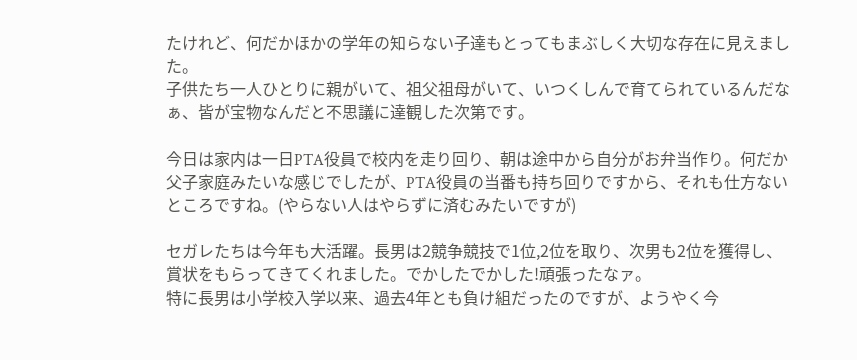たけれど、何だかほかの学年の知らない子達もとってもまぶしく大切な存在に見えました。
子供たち一人ひとりに親がいて、祖父祖母がいて、いつくしんで育てられているんだなぁ、皆が宝物なんだと不思議に達観した次第です。

今日は家内は一日PTA役員で校内を走り回り、朝は途中から自分がお弁当作り。何だか父子家庭みたいな感じでしたが、PTA役員の当番も持ち回りですから、それも仕方ないところですね。(やらない人はやらずに済むみたいですが)

セガレたちは今年も大活躍。長男は2競争競技で1位,2位を取り、次男も2位を獲得し、賞状をもらってきてくれました。でかしたでかした!頑張ったなァ。
特に長男は小学校入学以来、過去4年とも負け組だったのですが、ようやく今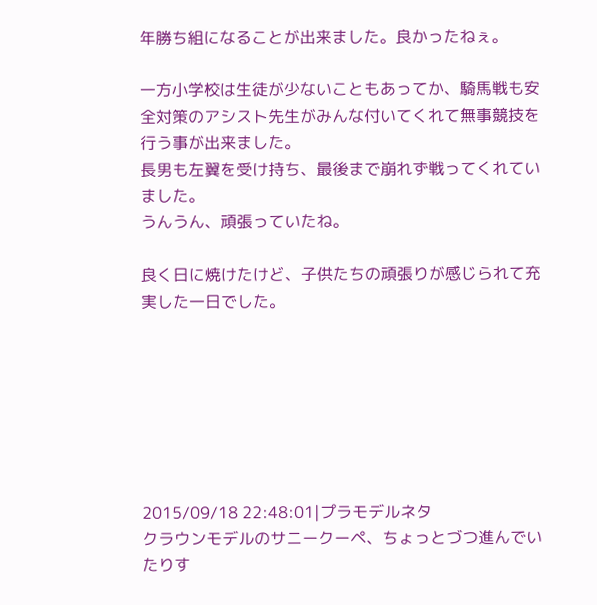年勝ち組になることが出来ました。良かったねぇ。

一方小学校は生徒が少ないこともあってか、騎馬戦も安全対策のアシスト先生がみんな付いてくれて無事競技を行う事が出来ました。
長男も左翼を受け持ち、最後まで崩れず戦ってくれていました。
うんうん、頑張っていたね。

良く日に焼けたけど、子供たちの頑張りが感じられて充実した一日でした。







2015/09/18 22:48:01|プラモデルネタ
クラウンモデルのサニークーペ、ちょっとづつ進んでいたりす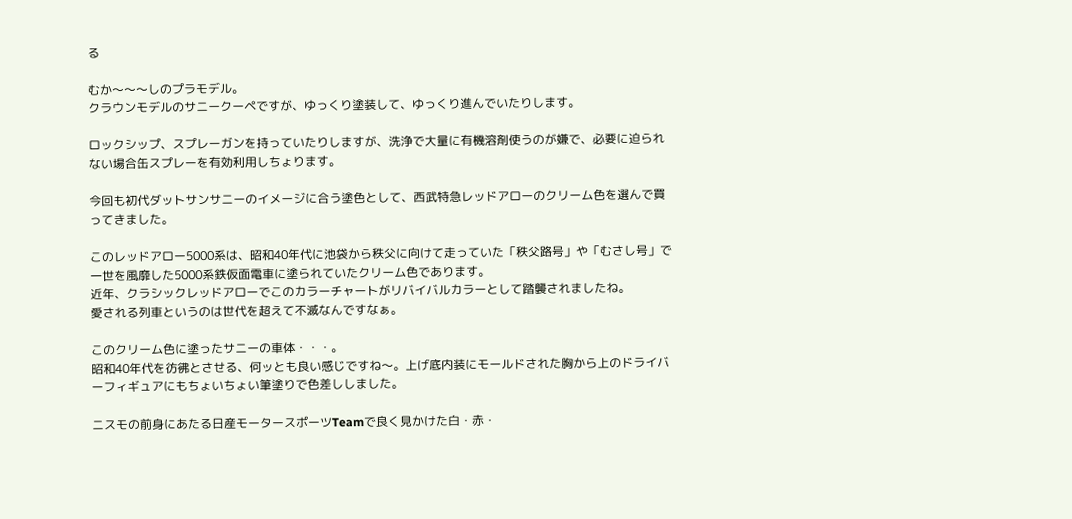る

むか〜〜〜しのプラモデル。
クラウンモデルのサニークーペですが、ゆっくり塗装して、ゆっくり進んでいたりします。

ロックシップ、スプレーガンを持っていたりしますが、洗浄で大量に有機溶剤使うのが嫌で、必要に迫られない場合缶スプレーを有効利用しちょります。

今回も初代ダットサンサニーのイメージに合う塗色として、西武特急レッドアローのクリーム色を選んで買ってきました。

このレッドアロー5000系は、昭和40年代に池袋から秩父に向けて走っていた「秩父路号」や「むさし号」で一世を風靡した5000系鉄仮面電車に塗られていたクリーム色であります。
近年、クラシックレッドアローでこのカラーチャートがリバイバルカラーとして踏襲されましたね。
愛される列車というのは世代を超えて不滅なんですなぁ。

このクリーム色に塗ったサニーの車体・・・。
昭和40年代を彷彿とさせる、何ッとも良い感じですね〜。上げ底内装にモールドされた胸から上のドライバーフィギュアにもちょいちょい筆塗りで色差ししました。

ニスモの前身にあたる日産モータースポーツTeamで良く見かけた白・赤・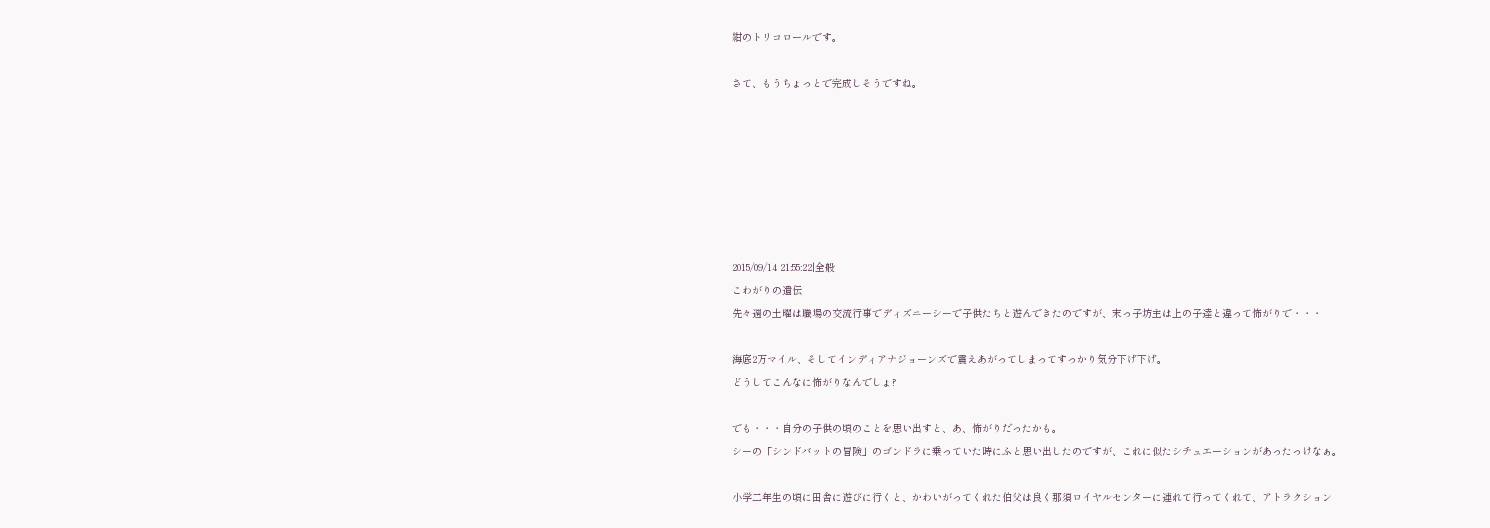紺のトリコロールです。

さて、もうちょっとで完成しそうですね。







2015/09/14 21:55:22|全般
こわがりの遺伝
先々週の土曜は職場の交流行事でディズニーシーで子供たちと遊んできたのですが、末っ子坊主は上の子達と違って怖がりで・・・

海底2万マイル、そしてインディアナジョーンズで震えあがってしまってすっかり気分下げ下げ。
どうしてこんなに怖がりなんでしょ?

でも・・・自分の子供の頃のことを思い出すと、あ、怖がりだったかも。
シーの「シンドバットの冒険」のゴンドラに乗っていた時にふと思い出したのですが、これに似たシチュエーションがあったっけなぁ。

小学二年生の頃に田舎に遊びに行くと、かわいがってくれた伯父は良く那須ロイヤルセンターに連れて行ってくれて、アトラクション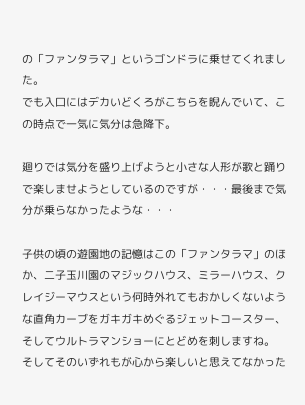の「ファンタラマ」というゴンドラに乗せてくれました。
でも入口にはデカいどくろがこちらを睨んでいて、この時点で一気に気分は急降下。

廻りでは気分を盛り上げようと小さな人形が歌と踊りで楽しませようとしているのですが・・・最後まで気分が乗らなかったような・・・

子供の頃の遊園地の記憶はこの「ファンタラマ」のほか、二子玉川園のマジックハウス、ミラーハウス、クレイジーマウスという何時外れてもおかしくないような直角カーブをガキガキめぐるジェットコースター、そしてウルトラマンショーにとどめを刺しますね。
そしてそのいずれもが心から楽しいと思えてなかった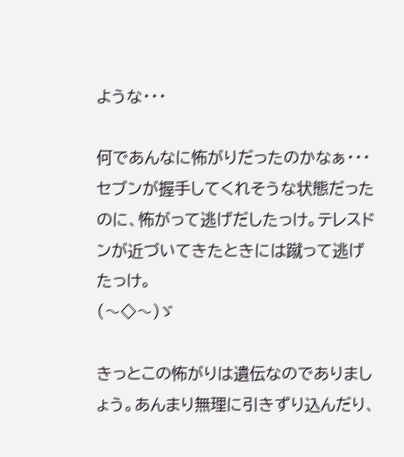ような・・・

何であんなに怖がりだったのかなぁ・・・セブンが握手してくれそうな状態だったのに、怖がって逃げだしたっけ。テレスドンが近づいてきたときには蹴って逃げたっけ。
(〜◇〜)ゞ

きっとこの怖がりは遺伝なのでありましょう。あんまり無理に引きずり込んだり、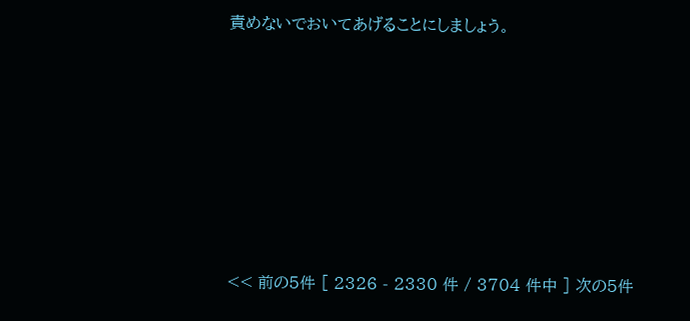責めないでおいてあげることにしましょう。







<< 前の5件 [ 2326 - 2330 件 / 3704 件中 ] 次の5件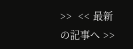>>  << 最新の記事へ >>